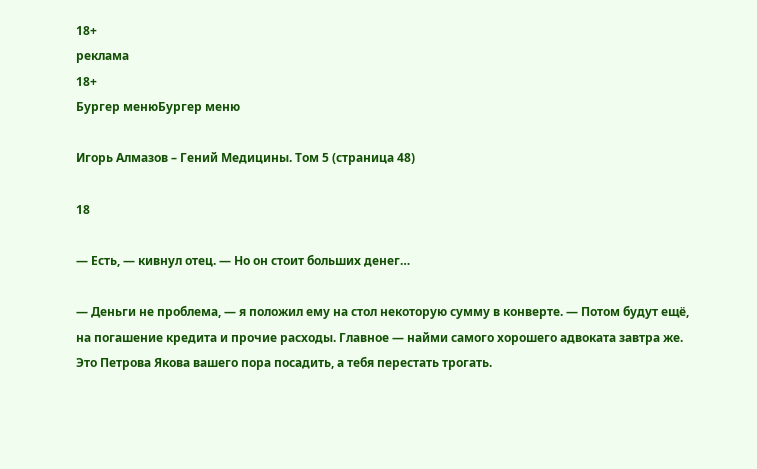18+
реклама
18+
Бургер менюБургер меню

Игорь Алмазов – Гений Медицины. Том 5 (страница 48)

18

— Есть, — кивнул отец. — Но он стоит больших денег…

— Деньги не проблема, — я положил ему на стол некоторую сумму в конверте. — Потом будут ещё, на погашение кредита и прочие расходы. Главное — найми самого хорошего адвоката завтра же. Это Петрова Якова вашего пора посадить, а тебя перестать трогать.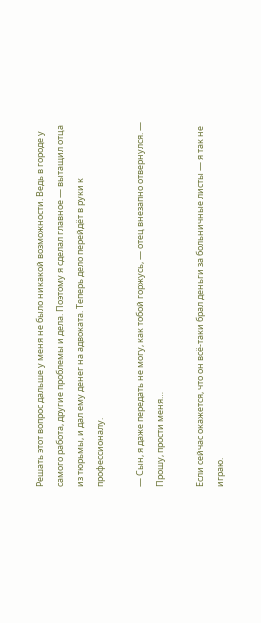Решать этот вопрос дальше у меня не было никакой возможности. Ведь в городе у самого работа, другие проблемы и дела. Поэтому я сделал главное — вытащил отца из тюрьмы, и дал ему денег на адвоката. Теперь дело перейдёт в руки к профессионалу.

— Сын, я даже передать не могу, как тобой горжусь, — отец внезапно отвернулся. — Прошу, прости меня…

Если сейчас окажется, что он всё-таки брал деньги за больничные листы — я так не играю.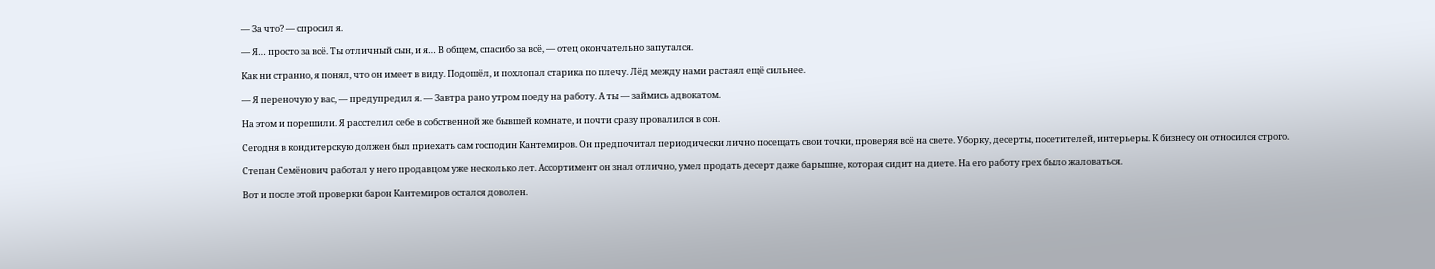— За что? — спросил я.

— Я… просто за всё. Ты отличный сын, и я… В общем, спасибо за всё, — отец окончательно запутался.

Как ни странно, я понял, что он имеет в виду. Подошёл, и похлопал старика по плечу. Лёд между нами растаял ещё сильнее.

— Я переночую у вас, — предупредил я. — Завтра рано утром поеду на работу. А ты — займись адвокатом.

На этом и порешили. Я расстелил себе в собственной же бывшей комнате, и почти сразу провалился в сон.

Сегодня в кондитерскую должен был приехать сам господин Кантемиров. Он предпочитал периодически лично посещать свои точки, проверяя всё на свете. Уборку, десерты, посетителей, интерьеры. К бизнесу он относился строго.

Степан Семёнович работал у него продавцом уже несколько лет. Ассортимент он знал отлично, умел продать десерт даже барышне, которая сидит на диете. На его работу грех было жаловаться.

Вот и после этой проверки барон Кантемиров остался доволен.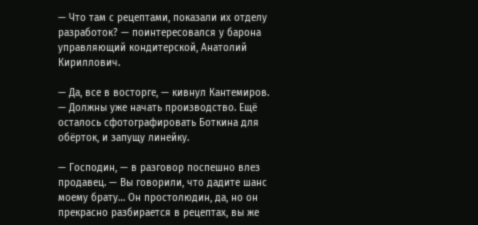— Что там с рецептами, показали их отделу разработок? — поинтересовался у барона управляющий кондитерской, Анатолий Кириллович.

— Да, все в восторге, — кивнул Кантемиров. — Должны уже начать производство. Ещё осталось сфотографировать Боткина для обёрток, и запущу линейку.

— Господин, — в разговор поспешно влез продавец. — Вы говорили, что дадите шанс моему брату… Он простолюдин, да, но он прекрасно разбирается в рецептах, вы же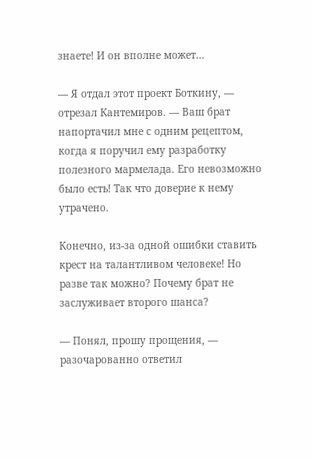знаете! И он вполне может…

— Я отдал этот проект Боткину, — отрезал Кантемиров. — Ваш брат напортачил мне с одним рецептом, когда я поручил ему разработку полезного мармелада. Его невозможно было есть! Так что доверие к нему утрачено.

Конечно, из-за одной ошибки ставить крест на талантливом человеке! Но разве так можно? Почему брат не заслуживает второго шанса?

— Понял, прошу прощения, — разочарованно ответил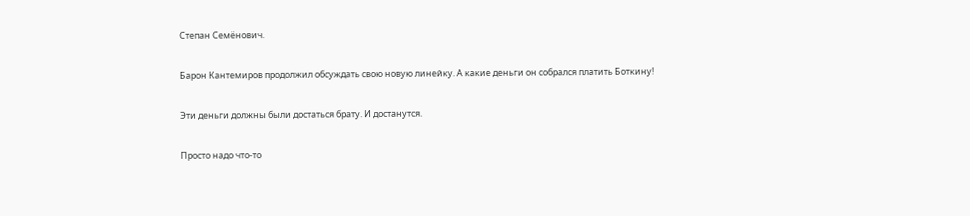Степан Семёнович.

Барон Кантемиров продолжил обсуждать свою новую линейку. А какие деньги он собрался платить Боткину!

Эти деньги должны были достаться брату. И достанутся.

Просто надо что-то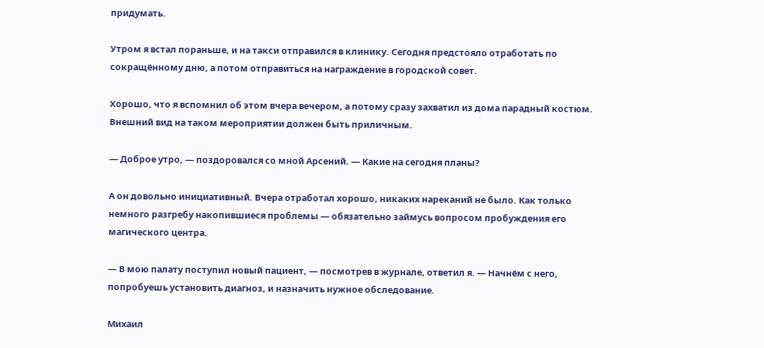придумать.

Утром я встал пораньше, и на такси отправился в клинику. Сегодня предстояло отработать по сокращённому дню, а потом отправиться на награждение в городской совет.

Хорошо, что я вспомнил об этом вчера вечером, а потому сразу захватил из дома парадный костюм. Внешний вид на таком мероприятии должен быть приличным.

— Доброе утро, — поздоровался со мной Арсений. — Какие на сегодня планы?

А он довольно инициативный. Вчера отработал хорошо, никаких нареканий не было. Как только немного разгребу накопившиеся проблемы — обязательно займусь вопросом пробуждения его магического центра.

— В мою палату поступил новый пациент, — посмотрев в журнале, ответил я. — Начнём с него, попробуешь установить диагноз, и назначить нужное обследование.

Михаил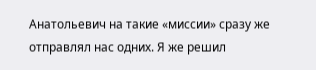Анатольевич на такие «миссии» сразу же отправлял нас одних. Я же решил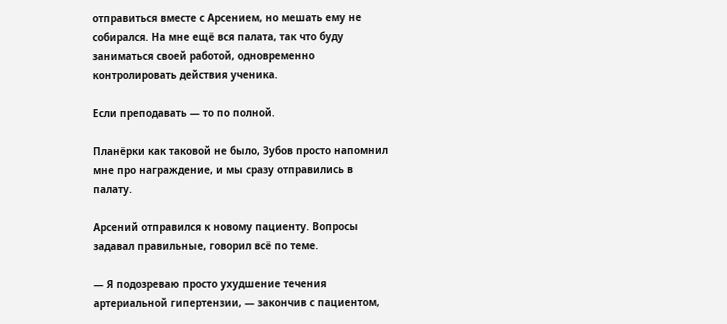отправиться вместе с Арсением, но мешать ему не собирался. На мне ещё вся палата, так что буду заниматься своей работой, одновременно контролировать действия ученика.

Если преподавать — то по полной.

Планёрки как таковой не было, Зубов просто напомнил мне про награждение, и мы сразу отправились в палату.

Арсений отправился к новому пациенту. Вопросы задавал правильные, говорил всё по теме.

— Я подозреваю просто ухудшение течения артериальной гипертензии, — закончив с пациентом,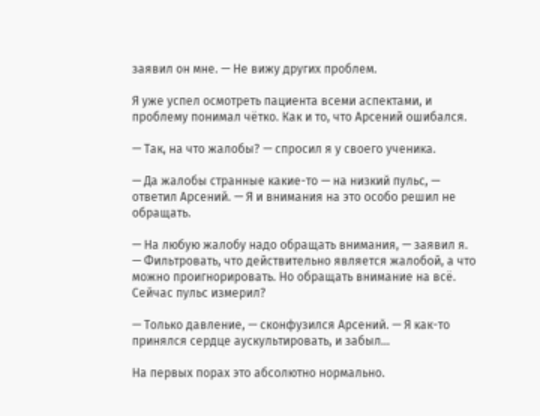заявил он мне. — Не вижу других проблем.

Я уже успел осмотреть пациента всеми аспектами, и проблему понимал чётко. Как и то, что Арсений ошибался.

— Так, на что жалобы? — спросил я у своего ученика.

— Да жалобы странные какие-то — на низкий пульс, — ответил Арсений. — Я и внимания на это особо решил не обращать.

— На любую жалобу надо обращать внимания, — заявил я. — Фильтровать, что действительно является жалобой, а что можно проигнорировать. Но обращать внимание на всё. Сейчас пульс измерил?

— Только давление, — сконфузился Арсений. — Я как-то принялся сердце аускультировать, и забыл…

На первых порах это абсолютно нормально.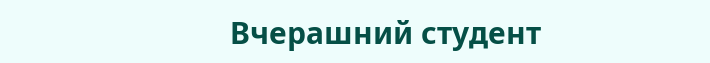Вчерашний студент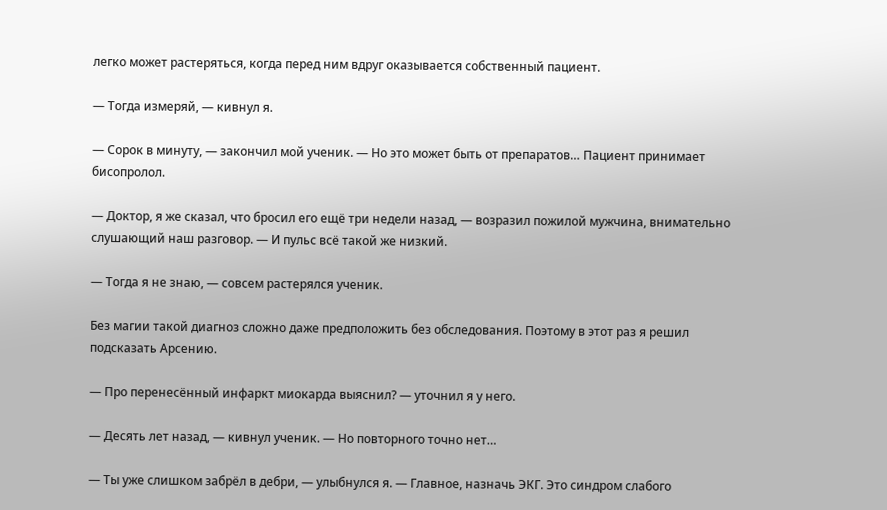легко может растеряться, когда перед ним вдруг оказывается собственный пациент.

— Тогда измеряй, — кивнул я.

— Сорок в минуту, — закончил мой ученик. — Но это может быть от препаратов… Пациент принимает бисопролол.

— Доктор, я же сказал, что бросил его ещё три недели назад, — возразил пожилой мужчина, внимательно слушающий наш разговор. — И пульс всё такой же низкий.

— Тогда я не знаю, — совсем растерялся ученик.

Без магии такой диагноз сложно даже предположить без обследования. Поэтому в этот раз я решил подсказать Арсению.

— Про перенесённый инфаркт миокарда выяснил? — уточнил я у него.

— Десять лет назад, — кивнул ученик. — Но повторного точно нет…

— Ты уже слишком забрёл в дебри, — улыбнулся я. — Главное, назначь ЭКГ. Это синдром слабого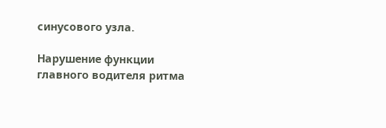синусового узла.

Нарушение функции главного водителя ритма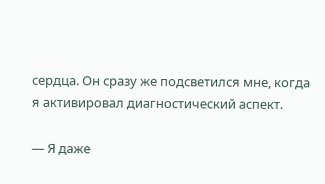сердца. Он сразу же подсветился мне, когда я активировал диагностический аспект.

— Я даже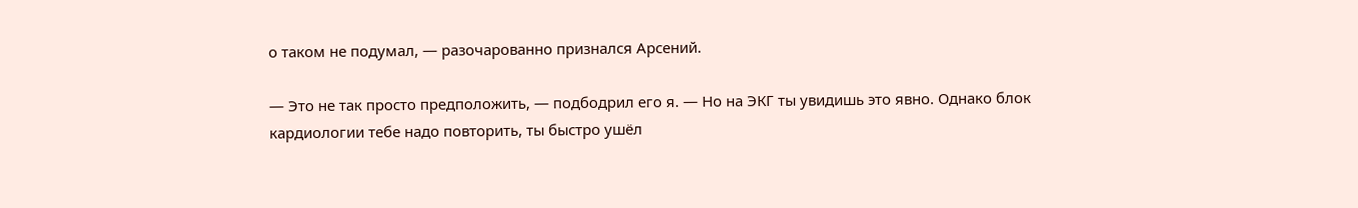о таком не подумал, — разочарованно признался Арсений.

— Это не так просто предположить, — подбодрил его я. — Но на ЭКГ ты увидишь это явно. Однако блок кардиологии тебе надо повторить, ты быстро ушёл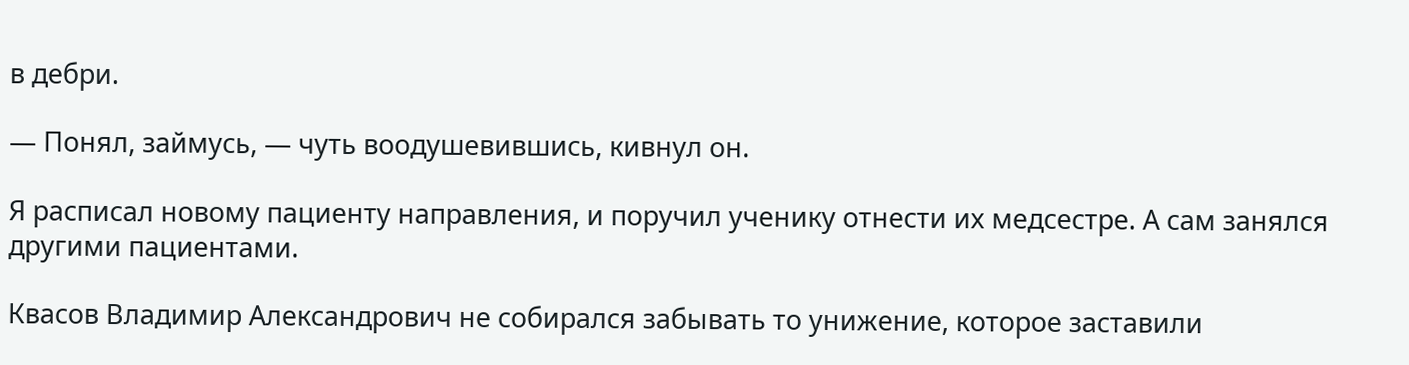в дебри.

— Понял, займусь, — чуть воодушевившись, кивнул он.

Я расписал новому пациенту направления, и поручил ученику отнести их медсестре. А сам занялся другими пациентами.

Квасов Владимир Александрович не собирался забывать то унижение, которое заставили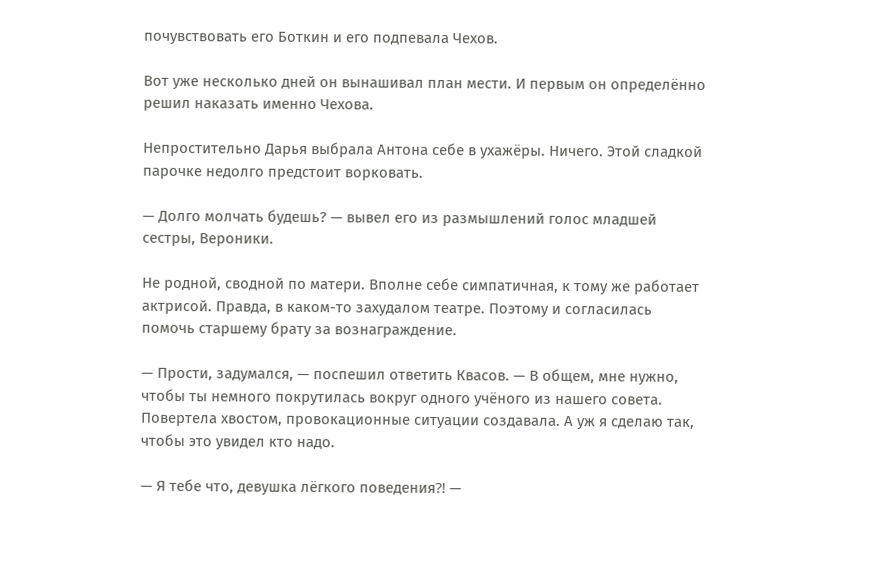почувствовать его Боткин и его подпевала Чехов.

Вот уже несколько дней он вынашивал план мести. И первым он определённо решил наказать именно Чехова.

Непростительно Дарья выбрала Антона себе в ухажёры. Ничего. Этой сладкой парочке недолго предстоит ворковать.

— Долго молчать будешь? — вывел его из размышлений голос младшей сестры, Вероники.

Не родной, сводной по матери. Вполне себе симпатичная, к тому же работает актрисой. Правда, в каком-то захудалом театре. Поэтому и согласилась помочь старшему брату за вознаграждение.

— Прости, задумался, — поспешил ответить Квасов. — В общем, мне нужно, чтобы ты немного покрутилась вокруг одного учёного из нашего совета. Повертела хвостом, провокационные ситуации создавала. А уж я сделаю так, чтобы это увидел кто надо.

— Я тебе что, девушка лёгкого поведения⁈ —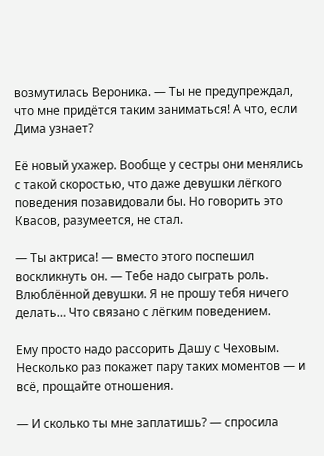возмутилась Вероника. — Ты не предупреждал, что мне придётся таким заниматься! А что, если Дима узнает?

Её новый ухажер. Вообще у сестры они менялись с такой скоростью, что даже девушки лёгкого поведения позавидовали бы. Но говорить это Квасов, разумеется, не стал.

— Ты актриса! — вместо этого поспешил воскликнуть он. — Тебе надо сыграть роль. Влюблённой девушки. Я не прошу тебя ничего делать… Что связано с лёгким поведением.

Ему просто надо рассорить Дашу с Чеховым. Несколько раз покажет пару таких моментов — и всё, прощайте отношения.

— И сколько ты мне заплатишь? — спросила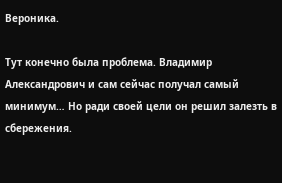Вероника.

Тут конечно была проблема. Владимир Александрович и сам сейчас получал самый минимум… Но ради своей цели он решил залезть в сбережения.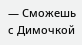— Сможешь с Димочкой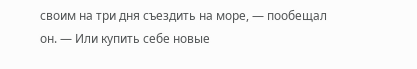своим на три дня съездить на море, — пообещал он. — Или купить себе новые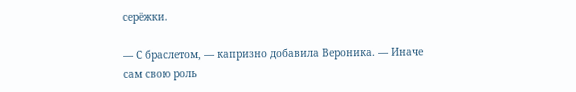серёжки.

— С браслетом, — капризно добавила Вероника. — Иначе сам свою роль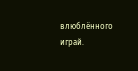влюблённого играй.